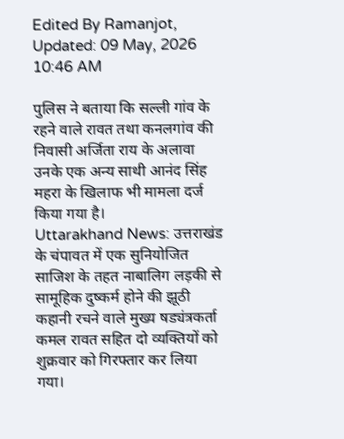Edited By Ramanjot, Updated: 09 May, 2026 10:46 AM

पुलिस ने बताया कि सल्ली गांव के रहने वाले रावत तथा कनलगांव की निवासी अर्जिता राय के अलावा उनके एक अन्य साथी आनंद सिंह महरा के खिलाफ भी मामला दर्ज किया गया है।
Uttarakhand News: उत्तराखंड के चंपावत में एक सुनियोजित साजिश के तहत नाबालिग लड़की से सामूहिक दुष्कर्म होने की झूठी कहानी रचने वाले मुख्य षड्यंत्रकर्ता कमल रावत सहित दो व्यक्तियों को शुक्रवार को गिरफ्तार कर लिया गया।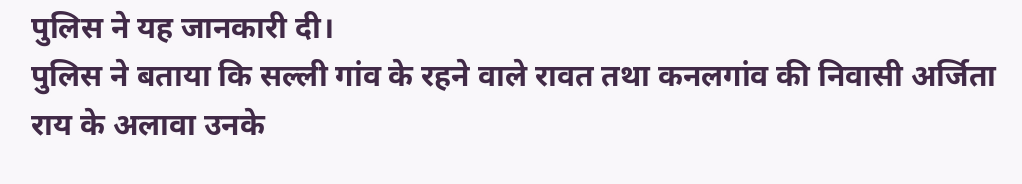पुलिस ने यह जानकारी दी।
पुलिस ने बताया कि सल्ली गांव के रहने वाले रावत तथा कनलगांव की निवासी अर्जिता राय के अलावा उनके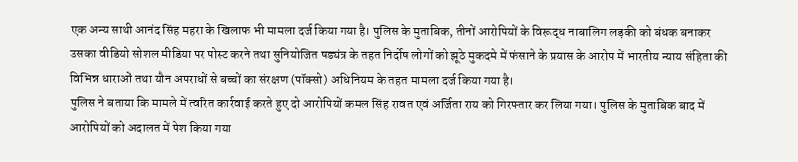एक अन्य साथी आनंद सिंह महरा के खिलाफ भी मामला दर्ज किया गया है। पुलिस के मुताबिक, तीनों आरोपियों के विरूद्ध नाबालिग लड़की को बंधक बनाकर उसका वीडियो सोशल मीडिया पर पोस्ट करने तथा सुनियोजित षड्यंत्र के तहत निर्दोष लोगों को झूठे मुकदमे में फंसाने के प्रयास के आरोप में भारतीय न्याय संहिता की विभिन्न धाराओं तथा यौन अपराधों से बच्चों का संरक्षण (पॉक्सो) अधिनियम के तहत मामला दर्ज किया गया है।
पुलिस ने बताया कि मामले में त्वरित कार्रवाई करते हुए दो आरोपियों कमल सिंह रावत एवं अर्जिता राय को गिरफ्तार कर लिया गया। पुलिस के मुताबिक बाद में आरोपियों को अदालत में पेश किया गया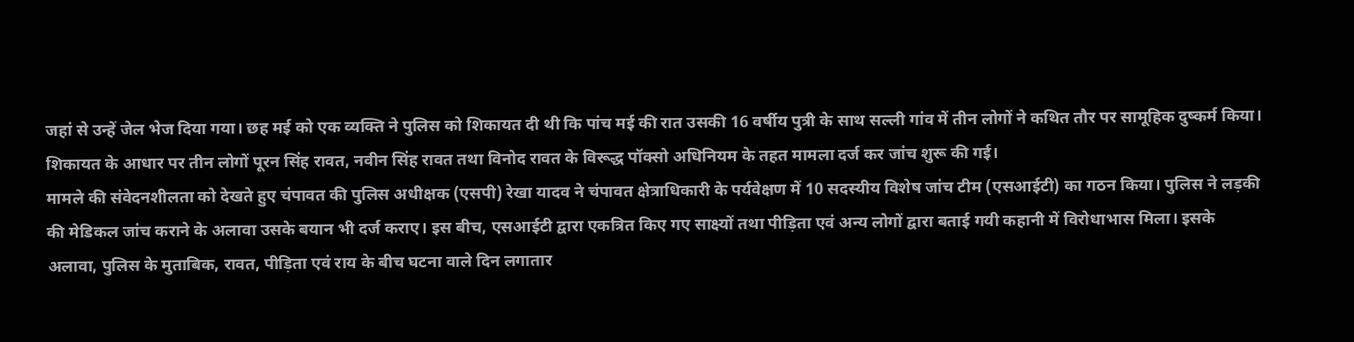जहां से उन्हें जेल भेज दिया गया। छह मई को एक व्यक्ति ने पुलिस को शिकायत दी थी कि पांच मई की रात उसकी 16 वर्षीय पुत्री के साथ सल्ली गांव में तीन लोगों ने कथित तौर पर सामूहिक दुष्कर्म किया। शिकायत के आधार पर तीन लोगों पूरन सिंह रावत, नवीन सिंह रावत तथा विनोद रावत के विरूद्ध पॉक्सो अधिनियम के तहत मामला दर्ज कर जांच शुरू की गई।
मामले की संवेदनशीलता को देखते हुए चंपावत की पुलिस अधीक्षक (एसपी) रेखा यादव ने चंपावत क्षेत्राधिकारी के पर्यवेक्षण में 10 सदस्यीय विशेष जांच टीम (एसआईटी) का गठन किया। पुलिस ने लड़की की मेडिकल जांच कराने के अलावा उसके बयान भी दर्ज कराए। इस बीच, एसआईटी द्वारा एकत्रित किए गए साक्ष्यों तथा पीड़िता एवं अन्य लोगों द्वारा बताई गयी कहानी में विरोधाभास मिला। इसके अलावा, पुलिस के मुताबिक, रावत, पीड़िता एवं राय के बीच घटना वाले दिन लगातार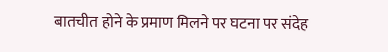बातचीत होने के प्रमाण मिलने पर घटना पर संदेह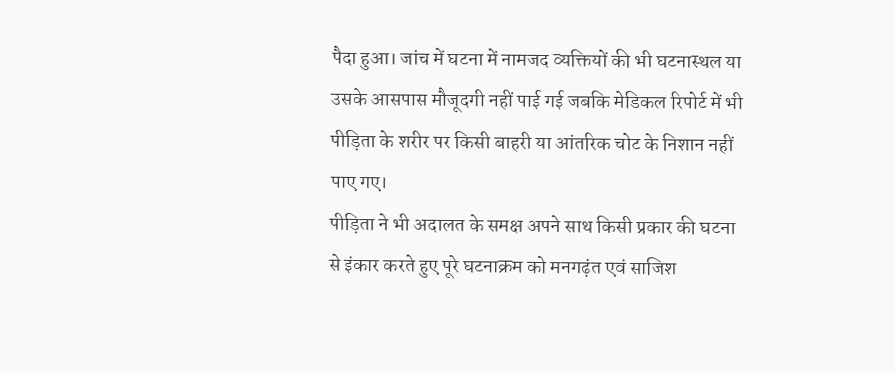पैदा हुआ। जांच में घटना में नामजद व्यक्तियों की भी घटनास्थल या उसके आसपास मौजूदगी नहीं पाई गई जबकि मेडिकल रिपोर्ट में भी पीड़िता के शरीर पर किसी बाहरी या आंतरिक चोट के निशान नहीं पाए गए।
पीड़िता ने भी अदालत के समक्ष अपने साथ किसी प्रकार की घटना से इंकार करते हुए पूरे घटनाक्रम को मनगढ़ंत एवं साजिश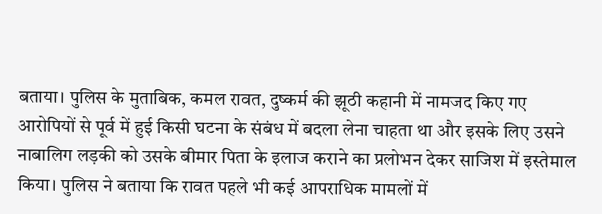बताया। पुलिस के मुताबिक, कमल रावत, दुष्कर्म की झूठी कहानी में नामजद किए गए आरोपियों से पूर्व में हुई किसी घटना के संबंध में बदला लेना चाहता था और इसके लिए उसने नाबालिग लड़की को उसके बीमार पिता के इलाज कराने का प्रलोभन देकर साजिश में इस्तेमाल किया। पुलिस ने बताया कि रावत पहले भी कई आपराधिक मामलों में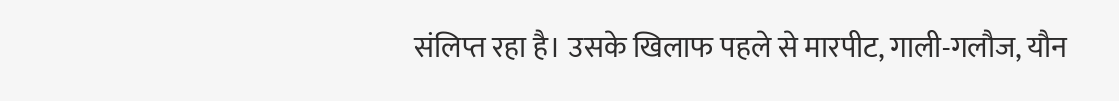संलिप्त रहा है। उसके खिलाफ पहले से मारपीट, गाली-गलौज, यौन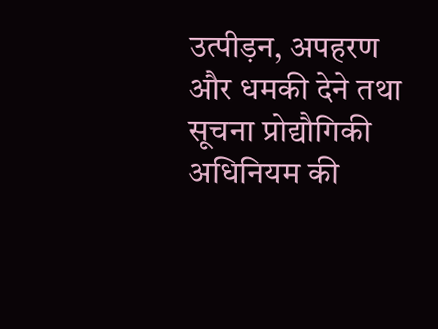उत्पीड़न, अपहरण और धमकी देने तथा सूचना प्रोद्यौगिकी अधिनियम की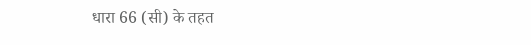धारा 66 (सी) के तहत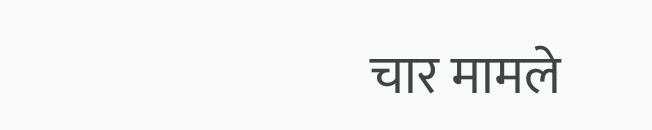चार मामले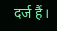दर्ज हैं।